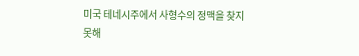미국 테네시주에서 사형수의 정맥을 찾지 못해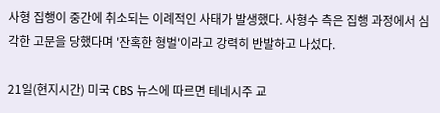사형 집행이 중간에 취소되는 이례적인 사태가 발생했다. 사형수 측은 집행 과정에서 심각한 고문을 당했다며 '잔혹한 형벌'이라고 강력히 반발하고 나섰다.

21일(현지시간) 미국 CBS 뉴스에 따르면 테네시주 교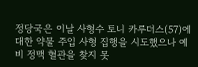정당국은 이날 사형수 토니 카루더스(57)에 대한 약물 주입 사형 집행을 시도했으나 예비 정맥 혈관을 찾지 못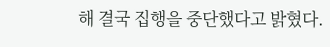해 결국 집행을 중단했다고 밝혔다.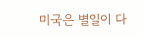미국은 별일이 다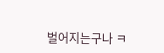벌어지는구나 ㅋ